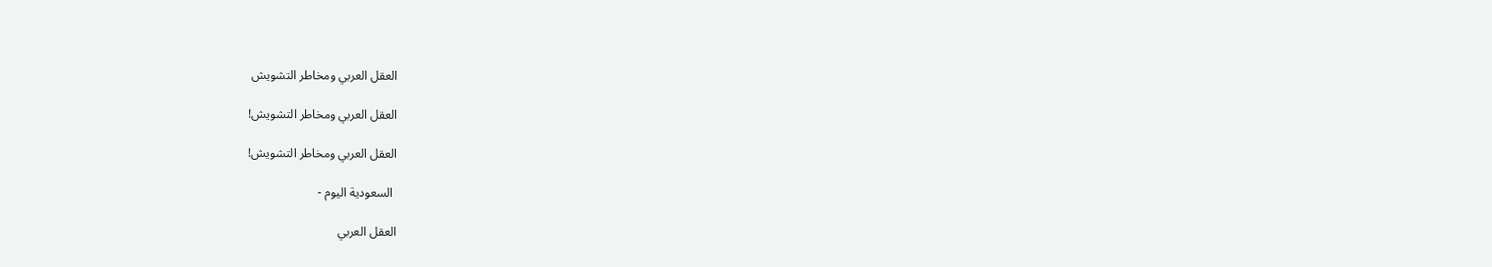العقل العربي ومخاطر التشويش

العقل العربي ومخاطر التشويش!

العقل العربي ومخاطر التشويش!

 السعودية اليوم -

العقل العربي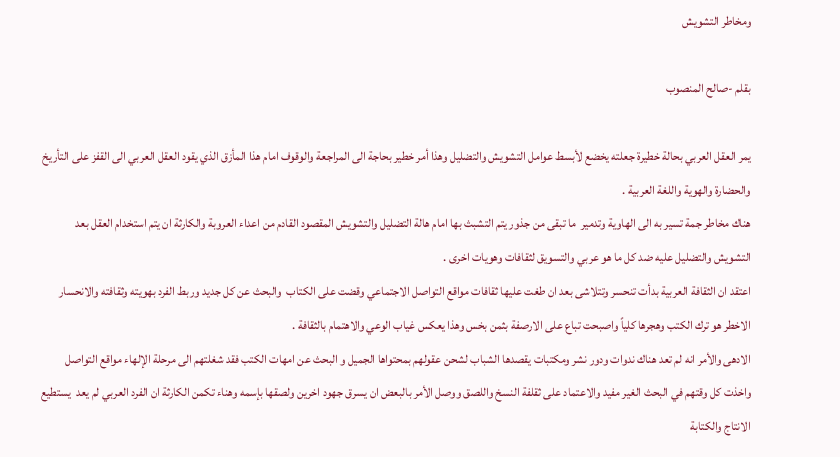ومخاطر التشويش

بقلم -صالح المنصوب

يمر العقل العربي بحالة خطيرة جعلته يخضع لأبسط عوامل التشويش والتضليل وهذا أمر خطير بحاجة الى المراجعة والوقوف امام هذا المأزق الذي يقود العقل العربي الى القفز على التأريخ والحضارة والهوية واللغة العربية .
هناك مخاطر جمة تسير به الى الهاوية وتدمير  ما تبقى من جذور يتم التشبث بها امام هالة التضليل والتشويش المقصود القادم من اعداء العروبة والكارثة ان يتم استخدام العقل بعد التشويش والتضليل عليه ضد كل ما هو عربي والتسويق لثقافات وهويات اخرى .
اعتقد ان الثقافة العربية بدأت تنحسر وتتلاشى بعد ان طغت عليها ثقافات مواقع التواصل الاجتماعي وقضت على الكتاب  والبحث عن كل جديد وربط الفرد بهويته وثقافته والانحسار الاخطر هو ترك الكتب وهجرها كلياً واصبحت تباع على الارصفة بثمن بخس وهذا يعكس غياب الوعي والاهتمام بالثقافة .
الادهى والأمر انه لم تعد هناك ندوات ودور نشر ومكتبات يقصدها الشباب لشحن عقولهم بمحتواها الجميل و البحث عن امهات الكتب فقد شغلتهم الى مرحلة الإلهاء مواقع التواصل واخذت كل وقتهم في البحث الغير مفيد والاعتماد على ثقلفة النسخ واللصق ووصل الأمر بالبعض ان يسرق جهود اخرين ولصقها بإسمه وهناء تكمن الكارثة ان الفرد العربي لم يعد  يستطيع الانتاج والكتابة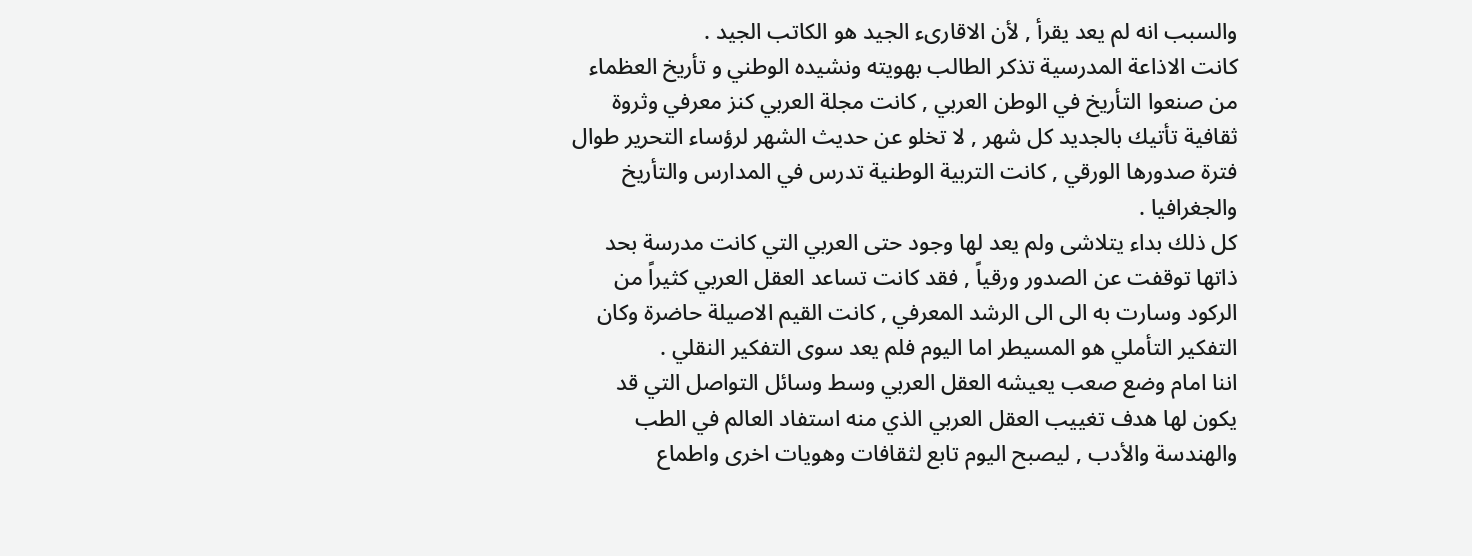والسبب انه لم يعد يقرأ , لأن الاقارىء الجيد هو الكاتب الجيد .
كانت الاذاعة المدرسية تذكر الطالب بهويته ونشيده الوطني و تأريخ العظماء من صنعوا التأريخ في الوطن العربي , كانت مجلة العربي كنز معرفي وثروة ثقافية تأتيك بالجديد كل شهر , لا تخلو عن حديث الشهر لرؤساء التحرير طوال فترة صدورها الورقي , كانت التربية الوطنية تدرس في المدارس والتأريخ والجغرافيا .
كل ذلك بداء يتلاشى ولم يعد لها وجود حتى العربي التي كانت مدرسة بحد ذاتها توقفت عن الصدور ورقياً , فقد كانت تساعد العقل العربي كثيراً من الركود وسارت به الى الى الرشد المعرفي , كانت القيم الاصيلة حاضرة وكان التفكير التأملي هو المسيطر اما اليوم فلم يعد سوى التفكير النقلي .
اننا امام وضع صعب يعيشه العقل العربي وسط وسائل التواصل التي قد يكون لها هدف تغييب العقل العربي الذي منه استفاد العالم في الطب والهندسة والأدب , ليصبح اليوم تابع لثقافات وهويات اخرى واطماع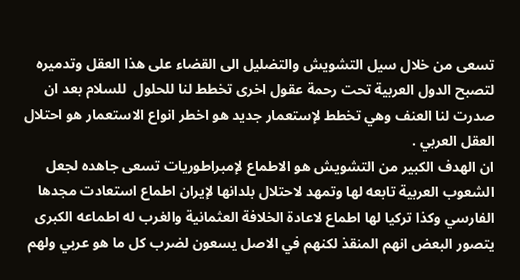تسعى من خلال سيل التشويش والتضليل الى القضاء على هذا العقل وتدميره لتصبح الدول العربية تحت رحمة عقول اخرى تخطط لنا للحلول  للسلام بعد ان صدرت لنا العنف وهي تخطط لإستعمار جديد هو اخطر انواع الاستعمار هو احتلال العقل العربي .
ان الهدف الكبير من التشويش هو الاطماع لإمبراطوريات تسعى جاهده لجعل الشعوب العربية تابعه لها وتمهد لاحتلال بلدانها لإيران اطماع استعادت مجدها الفارسي وكذا تركيا لها اطماع لاعادة الخلافة العثمانية والغرب له اطماعه الكبرى  يتصور البعض انهم المنقذ لكنهم في الاصل يسعون لضرب كل ما هو عربي ولهم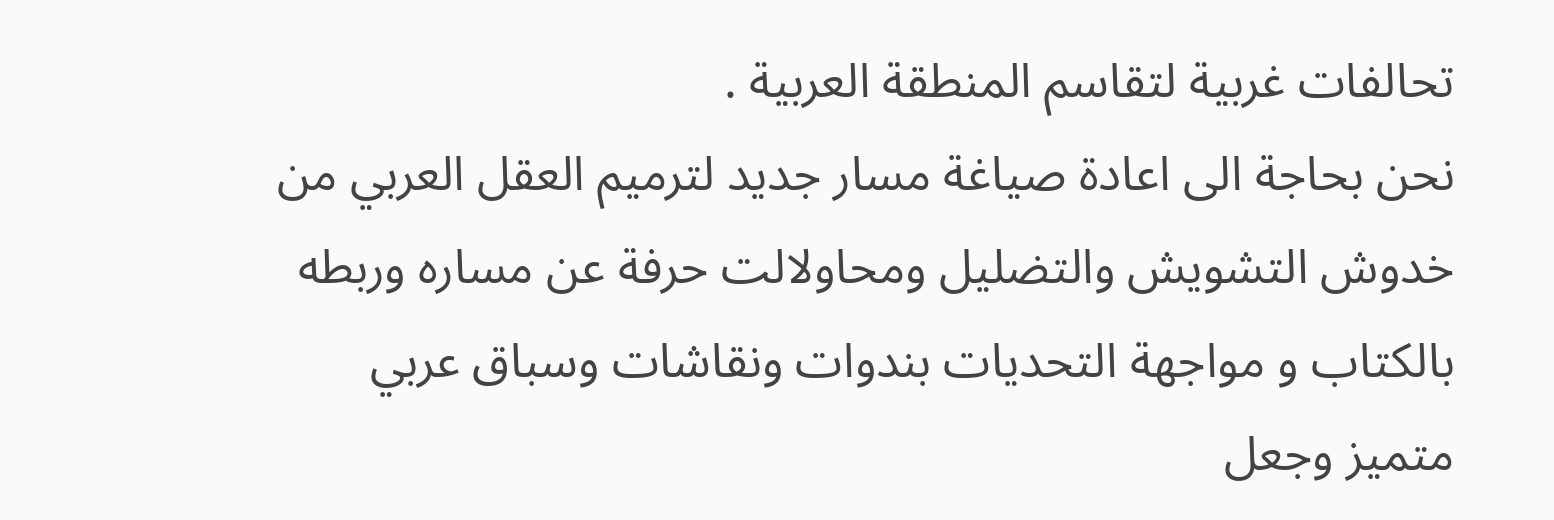تحالفات غربية لتقاسم المنطقة العربية .
نحن بحاجة الى اعادة صياغة مسار جديد لترميم العقل العربي من خدوش التشويش والتضليل ومحاولالت حرفة عن مساره وربطه بالكتاب و مواجهة التحديات بندوات ونقاشات وسباق عربي متميز وجعل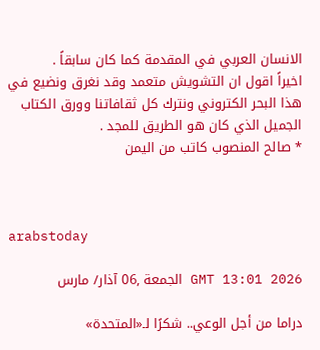الانسان العربي في المقدمة كما كان سابقاً .
اخيراً اقول ان التشويش متعمد وقد نغرق ونضيع في هذا البحر الكتروني ونترك كل ثقافاتنا وورق الكتاب الجميل الذي كان هو الطريق للمجد .
* صالح المنصوب كاتب من اليمن



arabstoday

GMT 13:01 2026 الجمعة ,06 آذار/ مارس

دراما من أجل الوعي.. شكرًا لـ«المتحدة»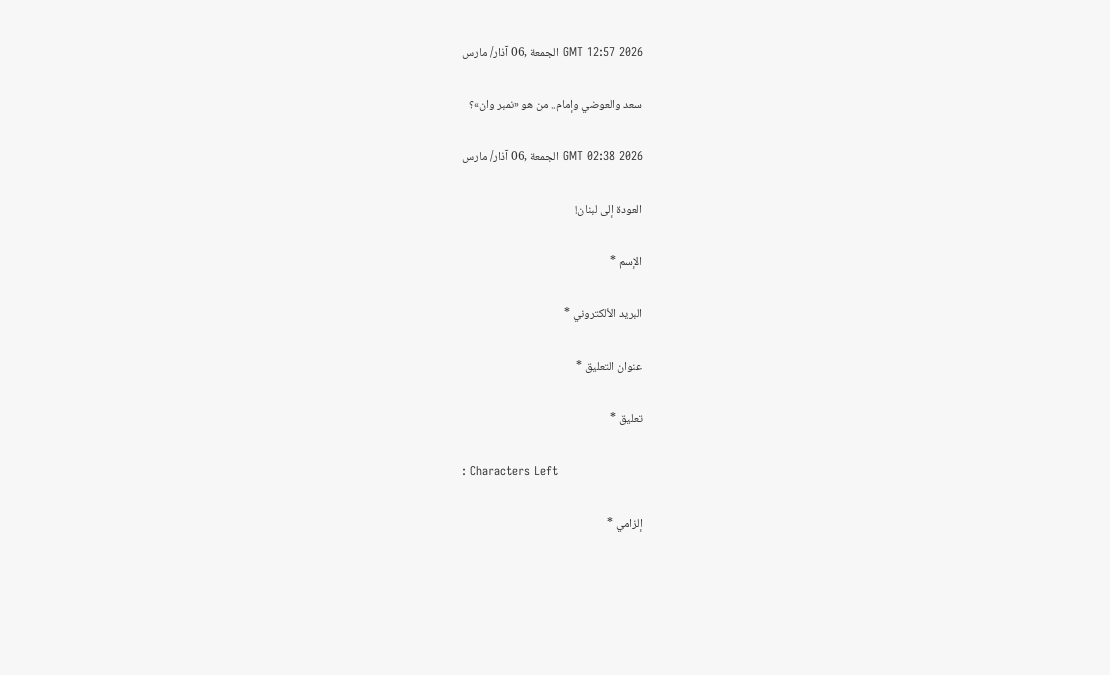GMT 12:57 2026 الجمعة ,06 آذار/ مارس

سعد والعوضي وإمام.. من هو «نمبر وان»؟

GMT 02:38 2026 الجمعة ,06 آذار/ مارس

العودة إلى لبنان!

الإسم *

البريد الألكتروني *

عنوان التعليق *

تعليق *

: Characters Left

إلزامي *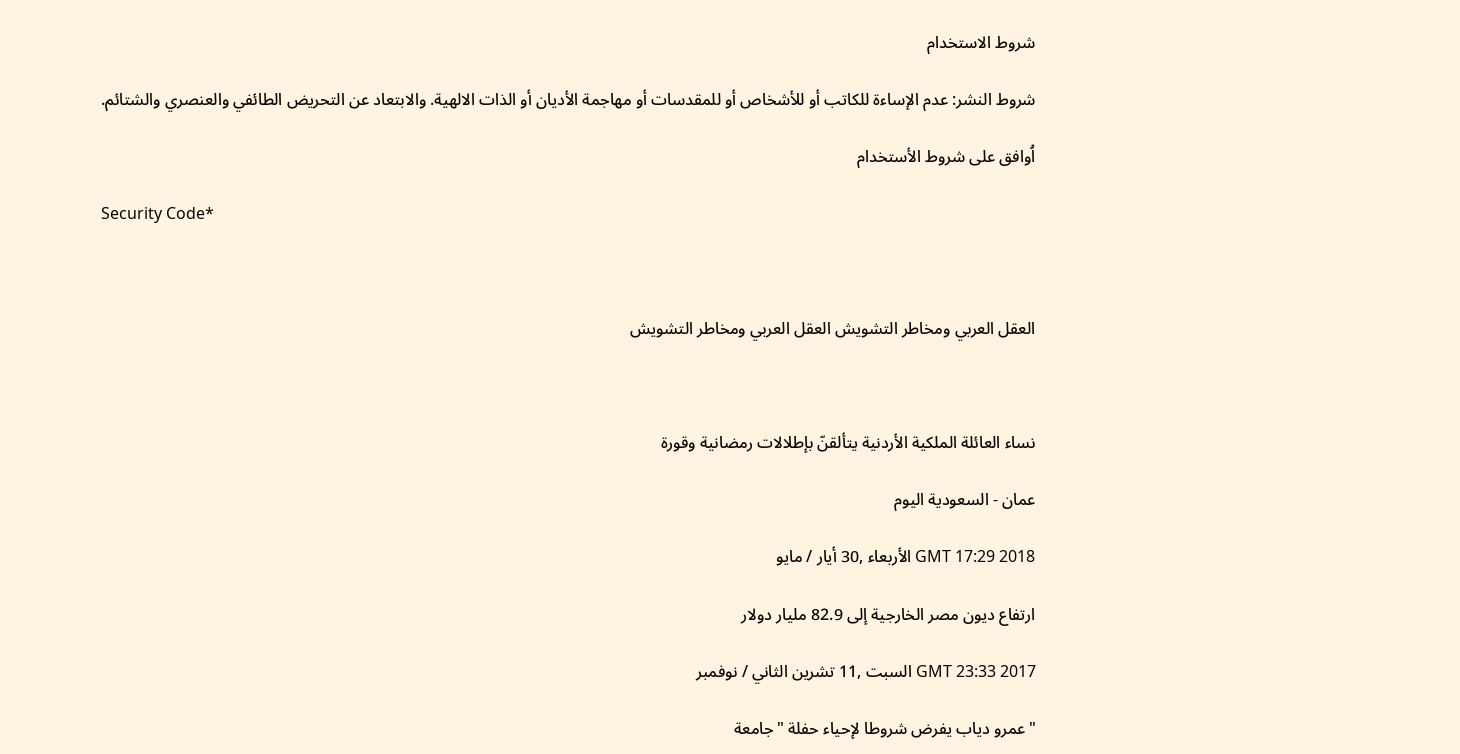شروط الاستخدام

شروط النشر: عدم الإساءة للكاتب أو للأشخاص أو للمقدسات أو مهاجمة الأديان أو الذات الالهية. والابتعاد عن التحريض الطائفي والعنصري والشتائم.

اُوافق على شروط الأستخدام

Security Code*



العقل العربي ومخاطر التشويش العقل العربي ومخاطر التشويش



نساء العائلة الملكية الأردنية يتألقنّ بإطلالات رمضانية وقورة

عمان - السعودية اليوم

GMT 17:29 2018 الأربعاء ,30 أيار / مايو

ارتفاع ديون مصر الخارجية إلى 82.9 مليار دولار

GMT 23:33 2017 السبت ,11 تشرين الثاني / نوفمبر

"عمرو دياب يفرض شروطا لإحياء حفلة "جامعة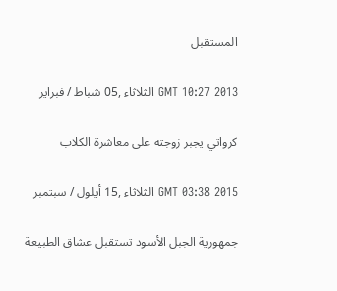المستقبل

GMT 10:27 2013 الثلاثاء ,05 شباط / فبراير

كرواتي يجبر زوجته على معاشرة الكلاب

GMT 03:38 2015 الثلاثاء ,15 أيلول / سبتمبر

جمهورية الجبل الأسود تستقبل عشاق الطبيعة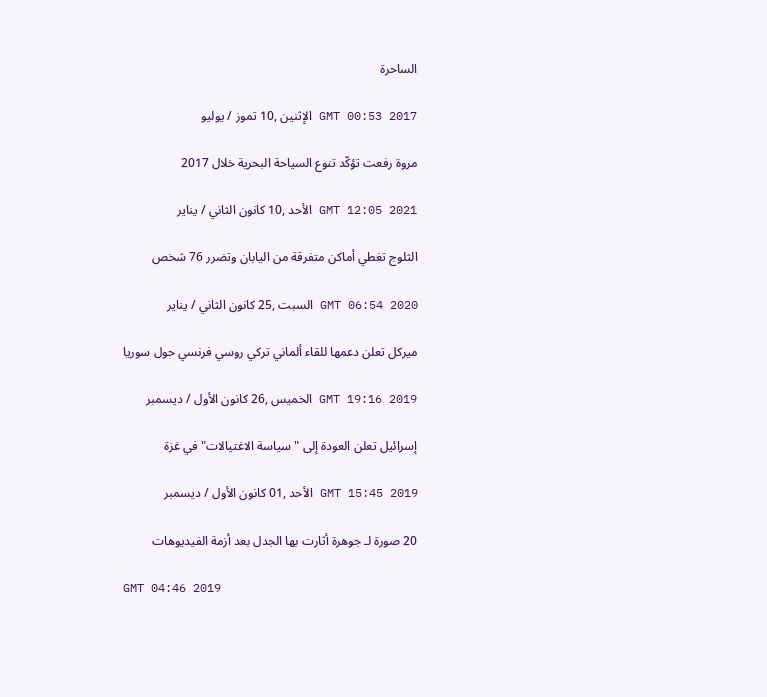الساحرة

GMT 00:53 2017 الإثنين ,10 تموز / يوليو

مروة رفعت تؤكّد تنوع السياحة البحرية خلال 2017

GMT 12:05 2021 الأحد ,10 كانون الثاني / يناير

الثلوج تغطي أماكن متفرقة من اليابان وتضرر 76 شخص

GMT 06:54 2020 السبت ,25 كانون الثاني / يناير

ميركل تعلن دعمها للقاء ألماني تركي روسي فرنسي حول سوريا

GMT 19:16 2019 الخميس ,26 كانون الأول / ديسمبر

إسرائيل تعلن العودة إلى "سياسة الاغتيالات" في غزة

GMT 15:45 2019 الأحد ,01 كانون الأول / ديسمبر

20 صورة لـ جوهرة أثارت بها الجدل بعد أزمة الفيديوهات

GMT 04:46 2019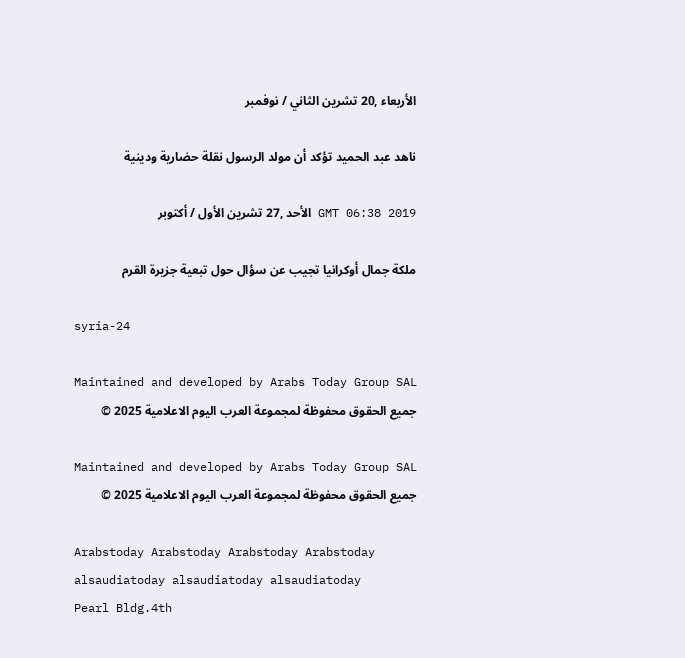الأربعاء ,20 تشرين الثاني / نوفمبر

ناهد عبد الحميد تؤكد أن مولد الرسول نقلة حضارية ودينية

GMT 06:38 2019 الأحد ,27 تشرين الأول / أكتوبر

ملكة جمال أوكرانيا تجيب عن سؤال حول تبعية جزيرة القرم

syria-24

Maintained and developed by Arabs Today Group SAL
جميع الحقوق محفوظة لمجموعة العرب اليوم الاعلامية 2025 ©

Maintained and developed by Arabs Today Group SAL
جميع الحقوق محفوظة لمجموعة العرب اليوم الاعلامية 2025 ©

Arabstoday Arabstoday Arabstoday Arabstoday
alsaudiatoday alsaudiatoday alsaudiatoday
Pearl Bldg.4th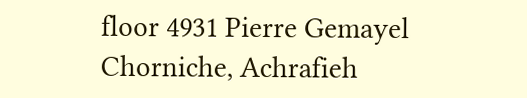floor 4931 Pierre Gemayel Chorniche, Achrafieh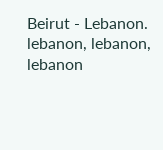Beirut - Lebanon.
lebanon, lebanon, lebanon